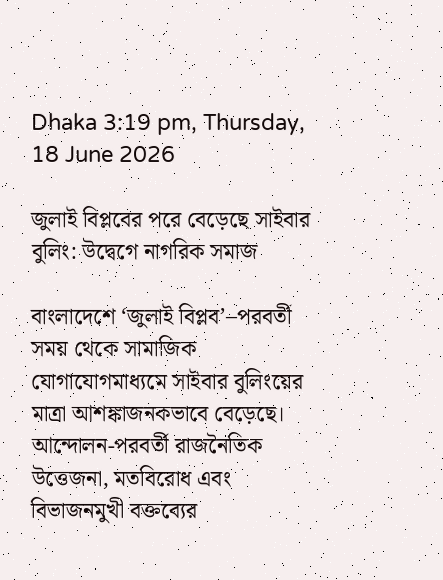Dhaka 3:19 pm, Thursday, 18 June 2026

জুলাই বিপ্লবের পরে বেড়েছে সাইবার বুলিং: উদ্বেগে নাগরিক সমাজ

বাংলাদেশে ‘জুলাই বিপ্লব’–পরবর্তী সময় থেকে সামাজিক যোগাযোগমাধ্যমে সাইবার বুলিংয়ের মাত্রা আশঙ্কাজনকভাবে বেড়েছে। আন্দোলন-পরবর্তী রাজনৈতিক উত্তেজনা, মতবিরোধ এবং বিভাজনমুখী বক্তব্যের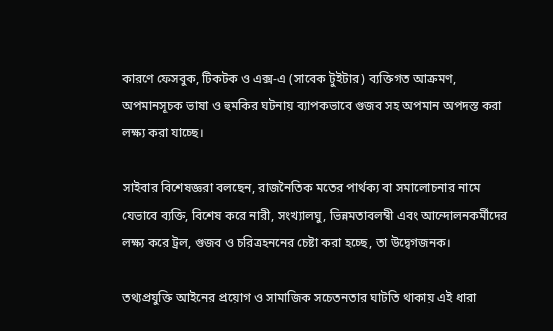কারণে ফেসবুক, টিকটক ও এক্স-এ (সাবেক টুইটার) ব্যক্তিগত আক্রমণ, অপমানসূচক ভাষা ও হুমকির ঘটনায় ব্যাপকভাবে গুজব সহ অপমান অপদস্ত করা লক্ষ্য করা যাচ্ছে।

সাইবার বিশেষজ্ঞরা বলছেন, রাজনৈতিক মতের পার্থক্য বা সমালোচনার নামে যেভাবে ব্যক্তি, বিশেষ করে নারী, সংখ্যালঘু, ভিন্নমতাবলম্বী এবং আন্দোলনকর্মীদের লক্ষ্য করে ট্রল, গুজব ও চরিত্রহননের চেষ্টা করা হচ্ছে, তা উদ্বেগজনক।

তথ্যপ্রযুক্তি আইনের প্রয়োগ ও সামাজিক সচেতনতার ঘাটতি থাকায় এই ধারা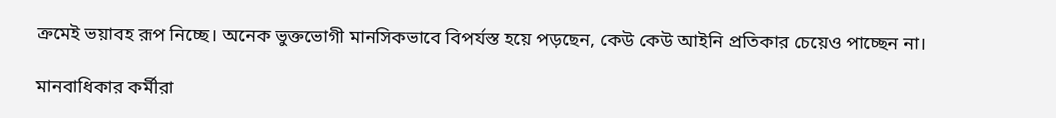ক্রমেই ভয়াবহ রূপ নিচ্ছে। অনেক ভুক্তভোগী মানসিকভাবে বিপর্যস্ত হয়ে পড়ছেন, কেউ কেউ আইনি প্রতিকার চেয়েও পাচ্ছেন না।

মানবাধিকার কর্মীরা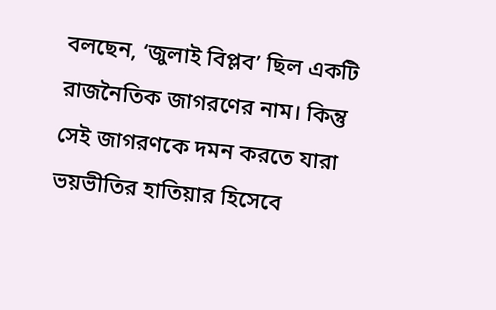বলছেন, ‘জুলাই বিপ্লব’ ছিল একটি রাজনৈতিক জাগরণের নাম। কিন্তু সেই জাগরণকে দমন করতে যারা ভয়ভীতির হাতিয়ার হিসেবে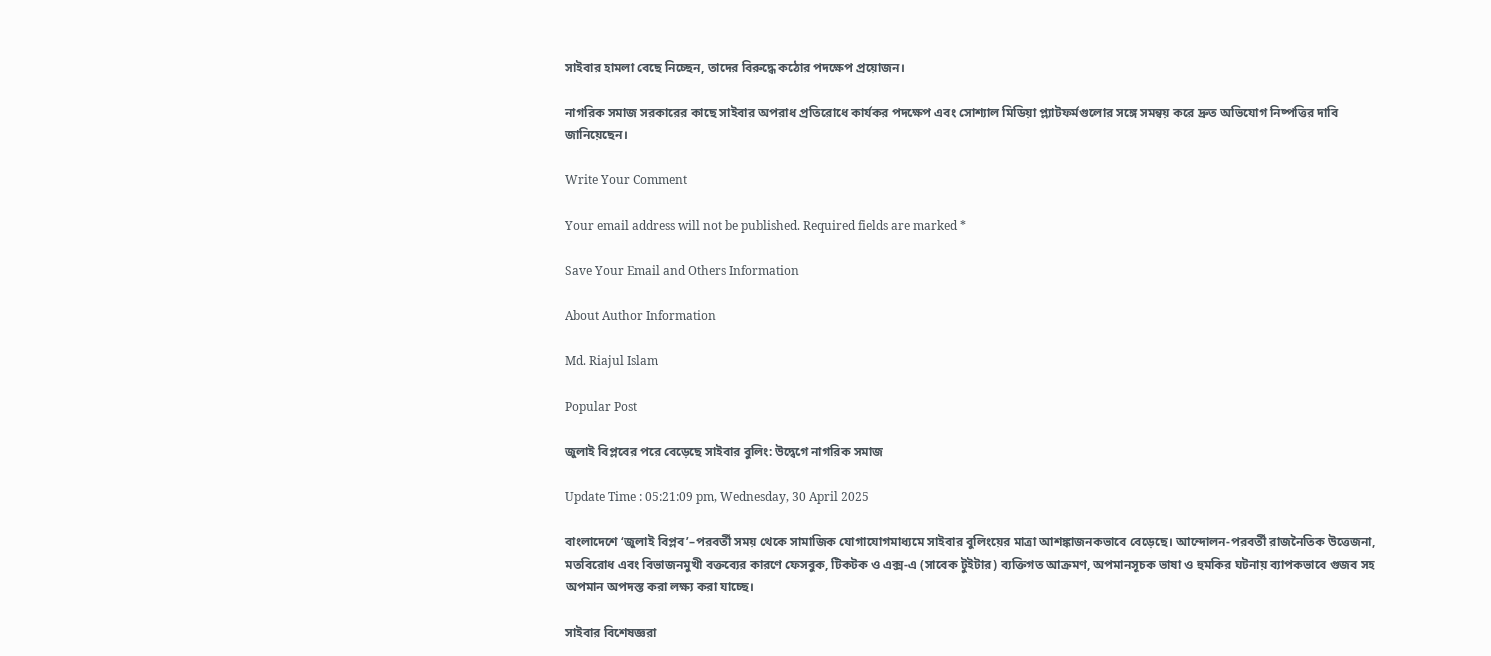সাইবার হামলা বেছে নিচ্ছেন, তাদের বিরুদ্ধে কঠোর পদক্ষেপ প্রয়োজন।

নাগরিক সমাজ সরকারের কাছে সাইবার অপরাধ প্রতিরোধে কার্যকর পদক্ষেপ এবং সোশ্যাল মিডিয়া প্ল্যাটফর্মগুলোর সঙ্গে সমন্বয় করে দ্রুত অভিযোগ নিষ্পত্তির দাবি জানিয়েছেন।

Write Your Comment

Your email address will not be published. Required fields are marked *

Save Your Email and Others Information

About Author Information

Md. Riajul Islam

Popular Post

জুলাই বিপ্লবের পরে বেড়েছে সাইবার বুলিং: উদ্বেগে নাগরিক সমাজ

Update Time : 05:21:09 pm, Wednesday, 30 April 2025

বাংলাদেশে ‘জুলাই বিপ্লব’–পরবর্তী সময় থেকে সামাজিক যোগাযোগমাধ্যমে সাইবার বুলিংয়ের মাত্রা আশঙ্কাজনকভাবে বেড়েছে। আন্দোলন-পরবর্তী রাজনৈতিক উত্তেজনা, মতবিরোধ এবং বিভাজনমুখী বক্তব্যের কারণে ফেসবুক, টিকটক ও এক্স-এ (সাবেক টুইটার) ব্যক্তিগত আক্রমণ, অপমানসূচক ভাষা ও হুমকির ঘটনায় ব্যাপকভাবে গুজব সহ অপমান অপদস্ত করা লক্ষ্য করা যাচ্ছে।

সাইবার বিশেষজ্ঞরা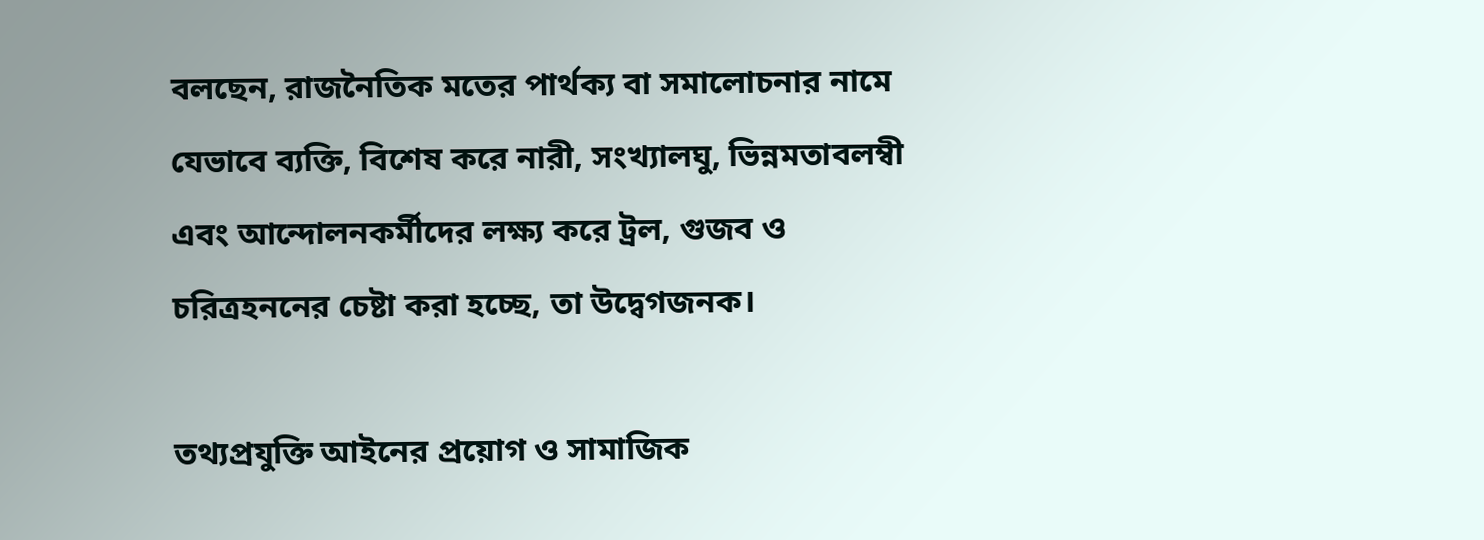বলছেন, রাজনৈতিক মতের পার্থক্য বা সমালোচনার নামে যেভাবে ব্যক্তি, বিশেষ করে নারী, সংখ্যালঘু, ভিন্নমতাবলম্বী এবং আন্দোলনকর্মীদের লক্ষ্য করে ট্রল, গুজব ও চরিত্রহননের চেষ্টা করা হচ্ছে, তা উদ্বেগজনক।

তথ্যপ্রযুক্তি আইনের প্রয়োগ ও সামাজিক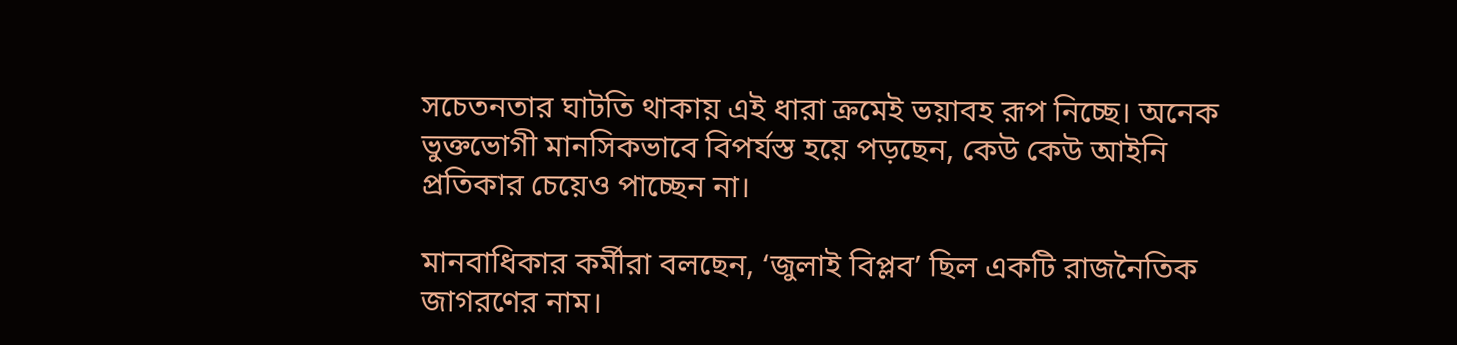সচেতনতার ঘাটতি থাকায় এই ধারা ক্রমেই ভয়াবহ রূপ নিচ্ছে। অনেক ভুক্তভোগী মানসিকভাবে বিপর্যস্ত হয়ে পড়ছেন, কেউ কেউ আইনি প্রতিকার চেয়েও পাচ্ছেন না।

মানবাধিকার কর্মীরা বলছেন, ‘জুলাই বিপ্লব’ ছিল একটি রাজনৈতিক জাগরণের নাম।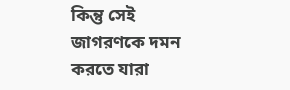কিন্তু সেই জাগরণকে দমন করতে যারা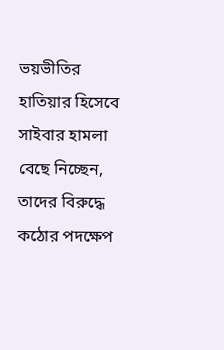ভয়ভীতির হাতিয়ার হিসেবে সাইবার হামলা বেছে নিচ্ছেন, তাদের বিরুদ্ধে কঠোর পদক্ষেপ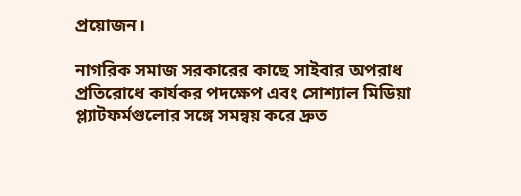প্রয়োজন।

নাগরিক সমাজ সরকারের কাছে সাইবার অপরাধ প্রতিরোধে কার্যকর পদক্ষেপ এবং সোশ্যাল মিডিয়া প্ল্যাটফর্মগুলোর সঙ্গে সমন্বয় করে দ্রুত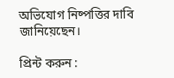অভিযোগ নিষ্পত্তির দাবি জানিয়েছেন।

প্রিন্ট করুন :